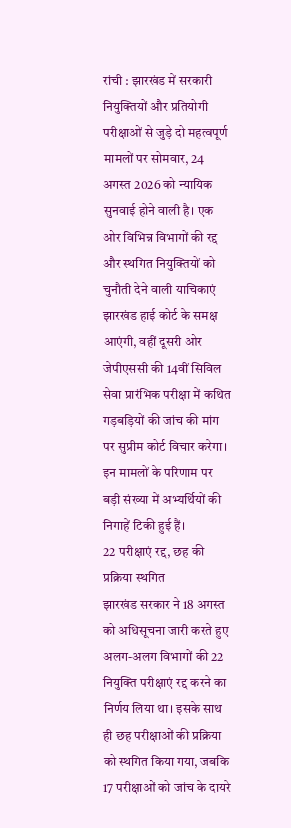रांची : झारखंड में सरकारी नियुक्तियों और प्रतियोगी परीक्षाओं से जुड़े दो महत्वपूर्ण मामलों पर सोमवार, 24 अगस्त 2026 को न्यायिक सुनवाई होने वाली है। एक ओर विभिन्न विभागों की रद्द और स्थगित नियुक्तियों को चुनौती देने वाली याचिकाएं झारखंड हाई कोर्ट के समक्ष आएंगी, वहीं दूसरी ओर जेपीएससी की 14वीं सिविल सेवा प्रारंभिक परीक्षा में कथित गड़बड़ियों की जांच की मांग पर सुप्रीम कोर्ट विचार करेगा। इन मामलों के परिणाम पर बड़ी संख्या में अभ्यर्थियों की निगाहें टिकी हुई हैं।
22 परीक्षाएं रद्द, छह की प्रक्रिया स्थगित
झारखंड सरकार ने 18 अगस्त को अधिसूचना जारी करते हुए अलग-अलग विभागों की 22 नियुक्ति परीक्षाएं रद्द करने का निर्णय लिया था। इसके साथ ही छह परीक्षाओं की प्रक्रिया को स्थगित किया गया, जबकि 17 परीक्षाओं को जांच के दायरे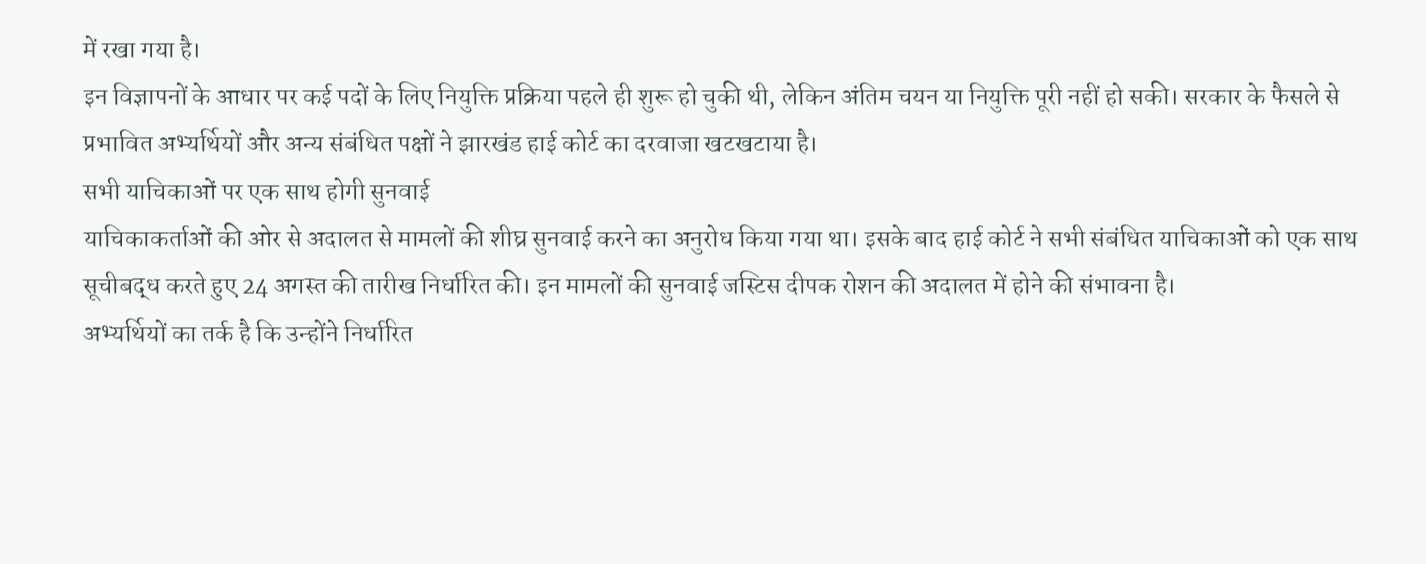में रखा गया है।
इन विज्ञापनों के आधार पर कई पदों के लिए नियुक्ति प्रक्रिया पहले ही शुरू हो चुकी थी, लेकिन अंतिम चयन या नियुक्ति पूरी नहीं हो सकी। सरकार के फैसले से प्रभावित अभ्यर्थियों और अन्य संबंधित पक्षों ने झारखंड हाई कोर्ट का दरवाजा खटखटाया है।
सभी याचिकाओं पर एक साथ होगी सुनवाई
याचिकाकर्ताओं की ओर से अदालत से मामलों की शीघ्र सुनवाई करने का अनुरोध किया गया था। इसके बाद हाई कोर्ट ने सभी संबंधित याचिकाओं को एक साथ सूचीबद्ध करते हुए 24 अगस्त की तारीख निर्धारित की। इन मामलों की सुनवाई जस्टिस दीपक रोशन की अदालत में होने की संभावना है।
अभ्यर्थियों का तर्क है कि उन्होंने निर्धारित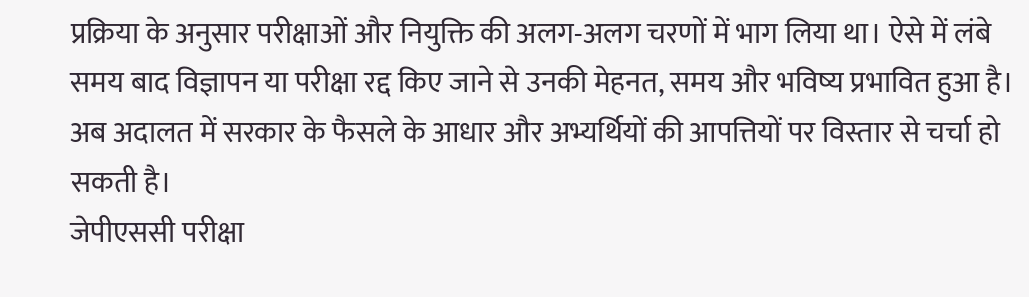प्रक्रिया के अनुसार परीक्षाओं और नियुक्ति की अलग-अलग चरणों में भाग लिया था। ऐसे में लंबे समय बाद विज्ञापन या परीक्षा रद्द किए जाने से उनकी मेहनत, समय और भविष्य प्रभावित हुआ है। अब अदालत में सरकार के फैसले के आधार और अभ्यर्थियों की आपत्तियों पर विस्तार से चर्चा हो सकती है।
जेपीएससी परीक्षा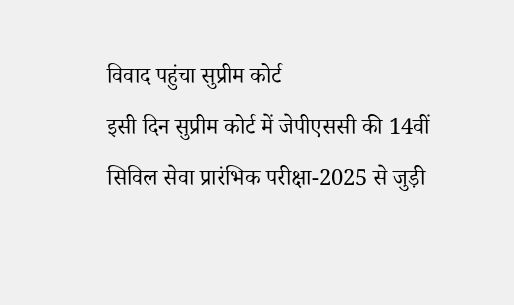विवाद पहुंचा सुप्रीम कोर्ट
इसी दिन सुप्रीम कोर्ट में जेपीएससी की 14वीं सिविल सेवा प्रारंभिक परीक्षा-2025 से जुड़ी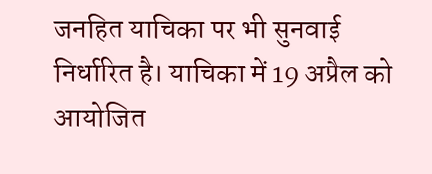जनहित याचिका पर भी सुनवाई निर्धारित है। याचिका में 19 अप्रैल को आयोजित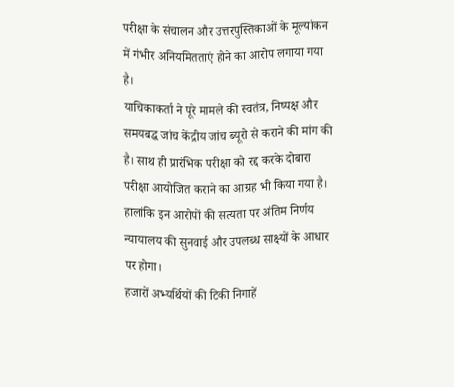परीक्षा के संचालन और उत्तरपुस्तिकाओं के मूल्यांकन में गंभीर अनियमितताएं होने का आरोप लगाया गया है।
याचिकाकर्ता ने पूरे मामले की स्वतंत्र, निष्पक्ष और समयबद्ध जांच केंद्रीय जांच ब्यूरो से कराने की मांग की है। साथ ही प्रारंभिक परीक्षा को रद्द करके दोबारा परीक्षा आयोजित कराने का आग्रह भी किया गया है। हालांकि इन आरोपों की सत्यता पर अंतिम निर्णय न्यायालय की सुनवाई और उपलब्ध साक्ष्यों के आधार पर होगा।
हजारों अभ्यर्थियों की टिकी निगाहें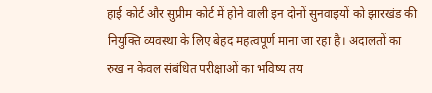हाई कोर्ट और सुप्रीम कोर्ट में होने वाली इन दोनों सुनवाइयों को झारखंड की नियुक्ति व्यवस्था के लिए बेहद महत्वपूर्ण माना जा रहा है। अदालतों का रुख न केवल संबंधित परीक्षाओं का भविष्य तय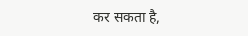कर सकता है,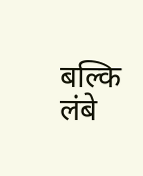बल्कि लंबे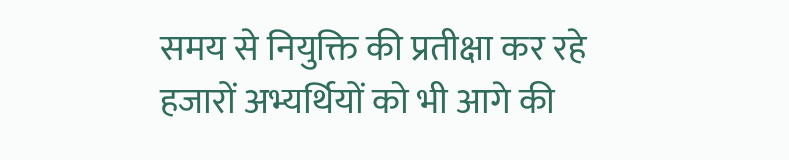समय से नियुक्ति की प्रतीक्षा कर रहे हजारों अभ्यर्थियों को भी आगे की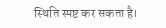स्थिति स्पष्ट कर सकता है।